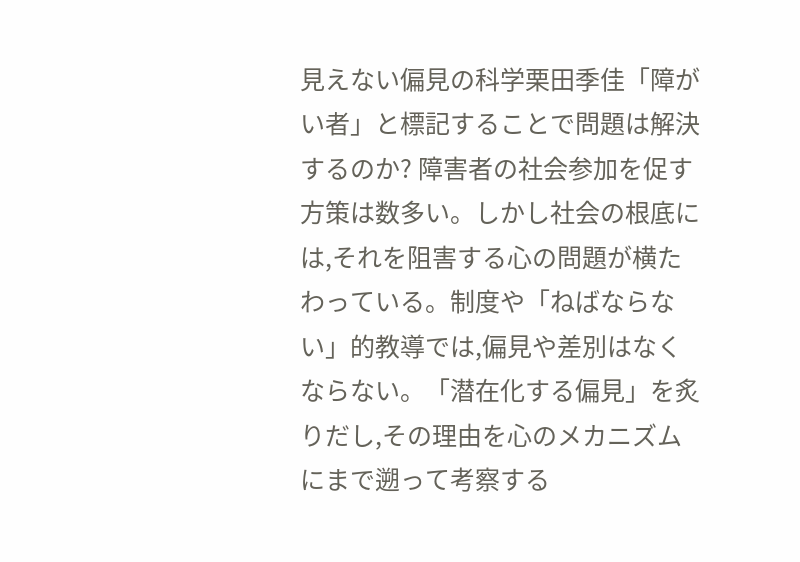見えない偏見の科学栗田季佳「障がい者」と標記することで問題は解決するのか? 障害者の社会参加を促す方策は数多い。しかし社会の根底には,それを阻害する心の問題が横たわっている。制度や「ねばならない」的教導では,偏見や差別はなくならない。「潜在化する偏見」を炙りだし,その理由を心のメカニズムにまで遡って考察する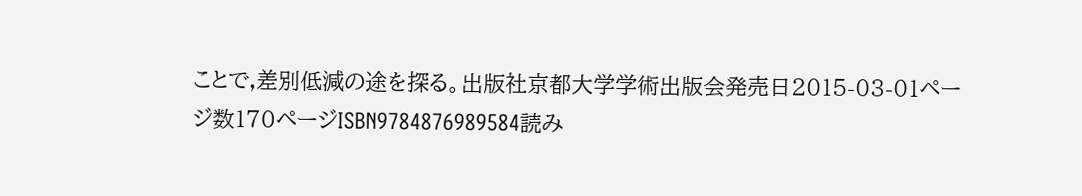ことで,差別低減の途を探る。出版社京都大学学術出版会発売日2015-03-01ページ数170ページISBN9784876989584読み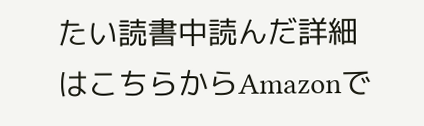たい読書中読んだ詳細はこちらからAmazonで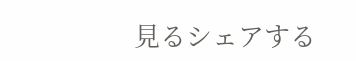見るシェアする